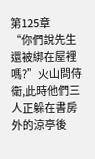第125章
“你們說先生還被綁在屋裡嗎?”火山問侍衛,此時他們三人正躲在書房外的涼亭後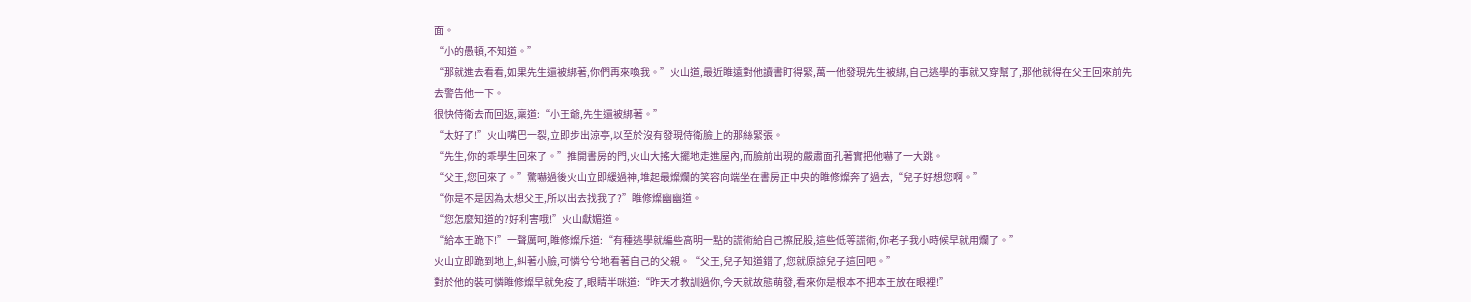面。
“小的愚頓,不知道。”
“那就進去看看,如果先生還被綁著,你們再來喚我。”火山道,最近睢遠對他讀書盯得緊,萬一他發現先生被綁,自己逃學的事就又穿幫了,那他就得在父王回來前先去警告他一下。
很快侍衛去而回返,稟道:“小王爺,先生還被綁著。”
“太好了!”火山嘴巴一裂,立即步出涼亭,以至於沒有發現侍衛臉上的那絲緊張。
“先生,你的乖學生回來了。”推開書房的門,火山大搖大擺地走進屋內,而臉前出現的嚴肅面孔著實把他嚇了一大跳。
“父王,您回來了。”驚嚇過後火山立即緩過神,堆起最燦爛的笑容向端坐在書房正中央的睢修燦奔了過去,“兒子好想您啊。”
“你是不是因為太想父王,所以出去找我了?”睢修燦幽幽道。
“您怎麼知道的?好利害哦!”火山獻媚道。
“給本王跪下!”一聲厲呵,睢修燦斥道:“有種逃學就編些高明一點的謊術給自己擦屁股,這些低等謊術,你老子我小時候早就用爛了。”
火山立即跪到地上,糾著小臉,可憐兮兮地看著自己的父親。“父王,兒子知道錯了,您就原諒兒子這回吧。”
對於他的裝可憐睢修燦早就免疫了,眼睛半咪道:“昨天才教訓過你,今天就故態萌發,看來你是根本不把本王放在眼裡!”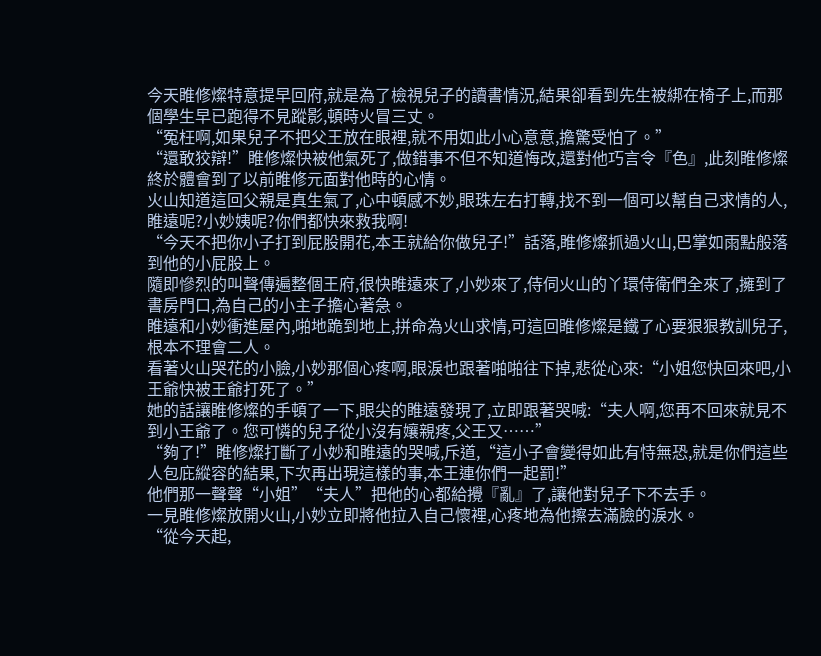今天睢修燦特意提早回府,就是為了檢視兒子的讀書情況,結果卻看到先生被綁在椅子上,而那個學生早已跑得不見蹤影,頓時火冒三丈。
“冤枉啊,如果兒子不把父王放在眼裡,就不用如此小心意意,擔驚受怕了。”
“還敢狡辯!”睢修燦快被他氣死了,做錯事不但不知道悔改,還對他巧言令『色』,此刻睢修燦終於體會到了以前睢修元面對他時的心情。
火山知道這回父親是真生氣了,心中頓感不妙,眼珠左右打轉,找不到一個可以幫自己求情的人,睢遠呢?小妙姨呢?你們都快來救我啊!
“今天不把你小子打到屁股開花,本王就給你做兒子!”話落,睢修燦抓過火山,巴掌如雨點般落到他的小屁股上。
隨即慘烈的叫聲傳遍整個王府,很快睢遠來了,小妙來了,侍伺火山的丫環侍衛們全來了,擁到了書房門口,為自己的小主子擔心著急。
睢遠和小妙衝進屋內,啪地跪到地上,拼命為火山求情,可這回睢修燦是鐵了心要狠狠教訓兒子,根本不理會二人。
看著火山哭花的小臉,小妙那個心疼啊,眼淚也跟著啪啪往下掉,悲從心來:“小姐您快回來吧,小王爺快被王爺打死了。”
她的話讓睢修燦的手頓了一下,眼尖的睢遠發現了,立即跟著哭喊:“夫人啊,您再不回來就見不到小王爺了。您可憐的兒子從小沒有孃親疼,父王又……”
“夠了!”睢修燦打斷了小妙和睢遠的哭喊,斥道,“這小子會變得如此有恃無恐,就是你們這些人包庇縱容的結果,下次再出現這樣的事,本王連你們一起罰!”
他們那一聲聲“小姐”“夫人”把他的心都給攪『亂』了,讓他對兒子下不去手。
一見睢修燦放開火山,小妙立即將他拉入自己懷裡,心疼地為他擦去滿臉的淚水。
“從今天起,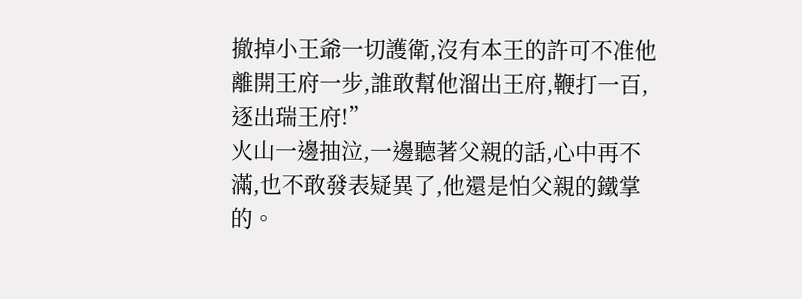撤掉小王爺一切護衛,沒有本王的許可不准他離開王府一步,誰敢幫他溜出王府,鞭打一百,逐出瑞王府!”
火山一邊抽泣,一邊聽著父親的話,心中再不滿,也不敢發表疑異了,他還是怕父親的鐵掌的。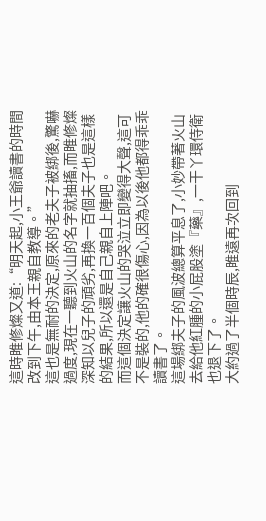這時睢修燦又道:“明天起,小王爺讀書的時間改到下午,由本王親自教導。”
這也是無耐的決定,原來的老夫子被綁後,驚嚇過度,現在一聽到火山的名字就抽搐,而睢修燦深知以兒子的頑劣,再換一百個夫子也是這樣的結果,所以還是自己親自上陣吧。
而這個決定讓火山的哭泣立即變得大聲,這可不是裝的,他的確很傷心,因為以後他都得乖乖讀書了。
這場綁夫子的風波總算平息了,小妙帶著火山去給他紅腫的小屁股塗『藥』,一干丫環侍衛也退下了。
大約過了半個時辰,睢遠再次回到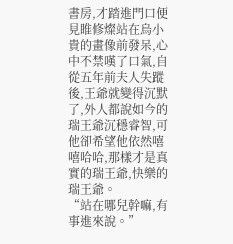書房,才踏進門口便見睢修燦站在烏小貴的畫像前發呆,心中不禁嘆了口氣,自從五年前夫人失蹤後,王爺就變得沉默了,外人都說如今的瑞王爺沉穩睿智,可他卻希望他依然嘻嘻哈哈,那樣才是真實的瑞王爺,快樂的瑞王爺。
“站在哪兒幹嘛,有事進來說。”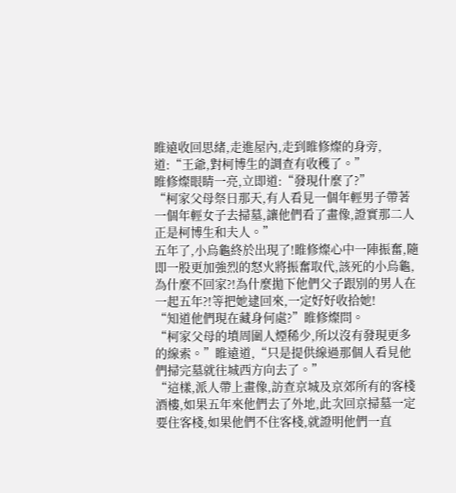睢遠收回思緒,走進屋內,走到睢修燦的身旁,道:“王爺,對柯博生的調查有收穫了。”
睢修燦眼睛一亮,立即道:“發現什麼了?”
“柯家父母祭日那天,有人看見一個年輕男子帶著一個年輕女子去掃墓,讓他們看了畫像,證實那二人正是柯博生和夫人。”
五年了,小烏龜終於出現了!睢修燦心中一陣振奮,隨即一股更加強烈的怒火將振奮取代,該死的小烏龜,為什麼不回家?!為什麼拋下他們父子跟別的男人在一起五年?!等把她逮回來,一定好好收拾她!
“知道他們現在藏身何處?”睢修燦問。
“柯家父母的墳周圍人煙稀少,所以沒有發現更多的線索。”睢遠道,“只是提供線過那個人看見他們掃完墓就往城西方向去了。”
“這樣,派人帶上畫像,訪查京城及京郊所有的客棧酒樓,如果五年來他們去了外地,此次回京掃墓一定要住客棧,如果他們不住客棧,就證明他們一直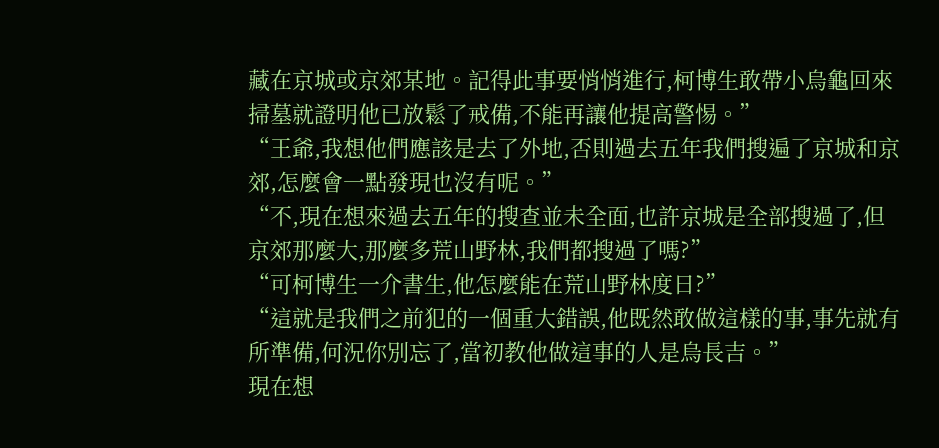藏在京城或京郊某地。記得此事要悄悄進行,柯博生敢帶小烏龜回來掃墓就證明他已放鬆了戒備,不能再讓他提高警惕。”
“王爺,我想他們應該是去了外地,否則過去五年我們搜遍了京城和京郊,怎麼會一點發現也沒有呢。”
“不,現在想來過去五年的搜查並未全面,也許京城是全部搜過了,但京郊那麼大,那麼多荒山野林,我們都搜過了嗎?”
“可柯博生一介書生,他怎麼能在荒山野林度日?”
“這就是我們之前犯的一個重大錯誤,他既然敢做這樣的事,事先就有所準備,何況你別忘了,當初教他做這事的人是烏長吉。”
現在想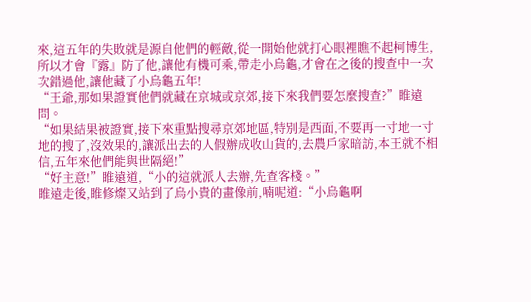來,這五年的失敗就是源自他們的輕敵,從一開始他就打心眼裡瞧不起柯博生,所以才會『露』防了他,讓他有機可乘,帶走小烏龜,才會在之後的搜查中一次次錯過他,讓他藏了小烏龜五年!
“王爺,那如果證實他們就藏在京城或京郊,接下來我們要怎麼搜查?”睢遠問。
“如果結果被證實,接下來重點搜尋京郊地區,特別是西面,不要再一寸地一寸地的搜了,沒效果的,讓派出去的人假辦成收山貨的,去農戶家暗訪,本王就不相信,五年來他們能與世隔絕!”
“好主意!”睢遠道,“小的這就派人去辦,先查客棧。”
睢遠走後,睢修燦又站到了烏小貴的畫像前,喃呢道:“小烏龜啊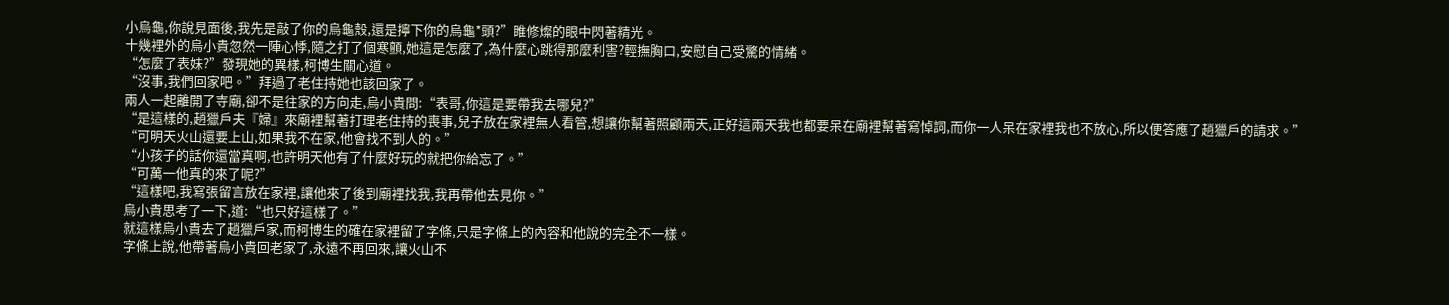小烏龜,你說見面後,我先是敲了你的烏龜殼,還是擰下你的烏龜*頭?”睢修燦的眼中閃著精光。
十幾裡外的烏小貴忽然一陣心悸,隨之打了個寒顫,她這是怎麼了,為什麼心跳得那麼利害?輕撫胸口,安慰自己受驚的情緒。
“怎麼了表妹?”發現她的異樣,柯博生關心道。
“沒事,我們回家吧。”拜過了老住持她也該回家了。
兩人一起離開了寺廟,卻不是往家的方向走,烏小貴問:“表哥,你這是要帶我去哪兒?”
“是這樣的,趙獵戶夫『婦』來廟裡幫著打理老住持的喪事,兒子放在家裡無人看管,想讓你幫著照顧兩天,正好這兩天我也都要呆在廟裡幫著寫悼詞,而你一人呆在家裡我也不放心,所以便答應了趙獵戶的請求。”
“可明天火山還要上山,如果我不在家,他會找不到人的。”
“小孩子的話你還當真啊,也許明天他有了什麼好玩的就把你給忘了。”
“可萬一他真的來了呢?”
“這樣吧,我寫張留言放在家裡,讓他來了後到廟裡找我,我再帶他去見你。”
烏小貴思考了一下,道:“也只好這樣了。”
就這樣烏小貴去了趙獵戶家,而柯博生的確在家裡留了字條,只是字條上的內容和他說的完全不一樣。
字條上說,他帶著烏小貴回老家了,永遠不再回來,讓火山不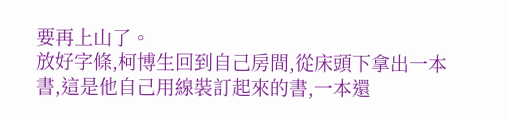要再上山了。
放好字條,柯博生回到自己房間,從床頭下拿出一本書,這是他自己用線裝訂起來的書,一本還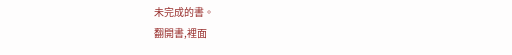未完成的書。
翻開書,裡面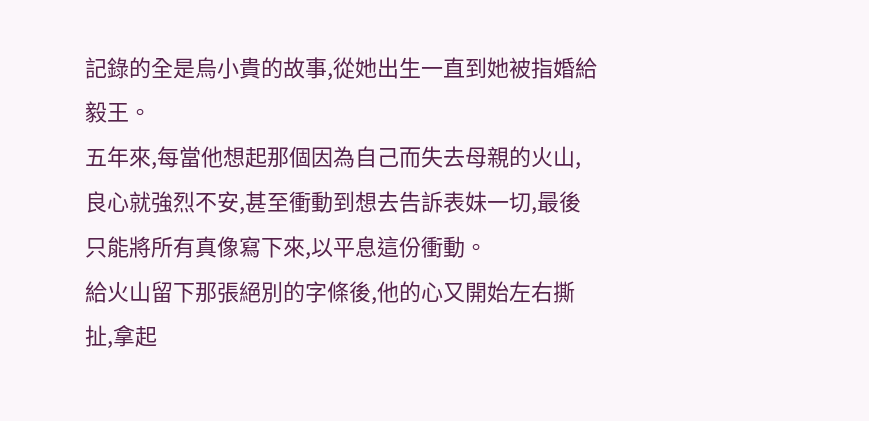記錄的全是烏小貴的故事,從她出生一直到她被指婚給毅王。
五年來,每當他想起那個因為自己而失去母親的火山,良心就強烈不安,甚至衝動到想去告訴表妹一切,最後只能將所有真像寫下來,以平息這份衝動。
給火山留下那張絕別的字條後,他的心又開始左右撕扯,拿起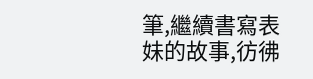筆,繼續書寫表妹的故事,彷彿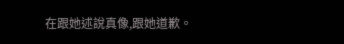在跟她述說真像,跟她道歉。